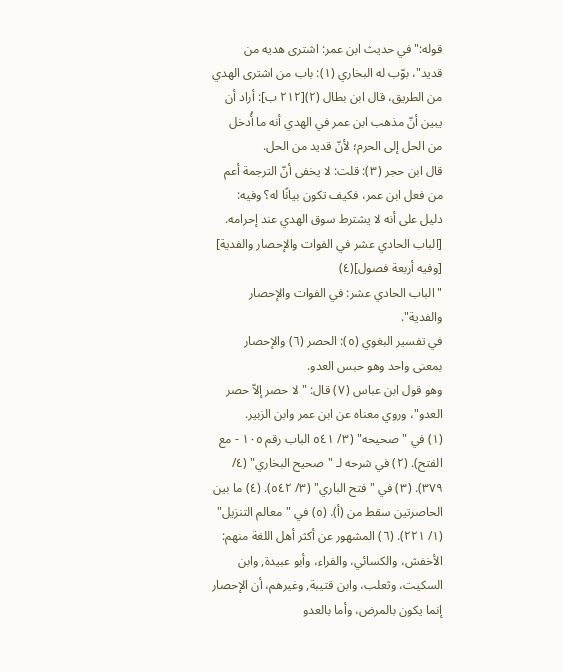قوله:"في حديث ابن عمر: اشترى هديه من قديد"، بوّب له البخاري (١): باب من اشترى الهدي من الطريق، قال ابن بطال (٢)[٢١٢ ب]: أراد أن يبين أنّ مذهب ابن عمر في الهدي أنه ما أُدخل من الحل إلى الحرم؛ لأنّ قديد من الحل.
قال ابن حجر (٣): قلت: لا يخفى أنّ الترجمة أعم من فعل ابن عمر، فكيف تكون بيانًا له؟ وفيه: دليل على أنه لا يشترط سوق الهدي عند إحرامه.
[الباب الحادي عشر في الفوات والإحصار والفدية]
[وفيه أربعة فصول](٤)
"الباب الحادي عشر: في الفوات والإحصار والفدية".
في تفسير البغوي (٥): الحصر (٦) والإحصار بمعنى واحد وهو حبس العدو.
وهو قول ابن عباس (٧) قال: "لا حصر إلاّ حصر العدو"، وروي معناه عن ابن عمر وابن الزبير.
(١) في "صحيحه" (٣/ ٥٤١ الباب رقم ١٠٥ - مع الفتح). (٢) في شرحه لـ "صحيح البخاري" (٤/ ٣٧٩). (٣) في "فتح الباري" (٣/ ٥٤٢). (٤) ما بين الحاصرتين سقط من (أ). (٥) في "معالم التنزيل" (١/ ٢٢١). (٦) المشهور عن أكثر أهل اللغة منهم: الأخفش، والكسائي، والفراء، وأبو عبيدة, وابن السكيت، وثعلب، وابن قتيبة, وغيرهم، أن الإحصار إنما يكون بالمرض، وأما بالعدو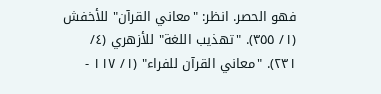فهو الحصر. انظر: "معاني القرآن" للأخفش (١/ ٣٥٥). "تهذيب اللغة" للأزهري (٤/ ٢٣١). "معاني القرآن للفراء" (١/ ١١٧ -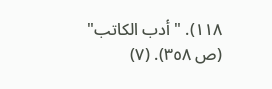١١٨). "أدب الكاتب" (ص ٣٥٨). (٧)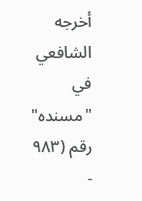أخرجه الشافعي في "مسنده" رقم (٩٨٣ -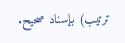ترتيب) بإسناد صحيح.